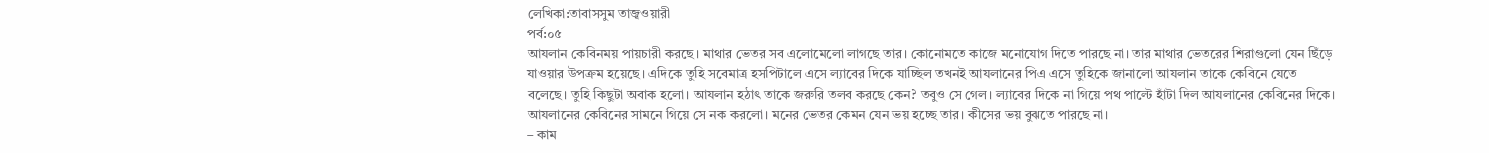লেখিকা:তাবাসসুম তাজ্বওয়ারী
পর্ব:০৫
আযলান কেবিনময় পায়চারী করছে। মাথার ভেতর সব এলোমেলো লাগছে তার। কোনোমতে কাজে মনোযোগ দিতে পারছে না। তার মাথার ভেতরের শিরাগুলো যেন ছিঁড়ে যাওয়ার উপক্রম হয়েছে। এদিকে তুহি সবেমাত্র হসপিটালে এসে ল্যাবের দিকে যাচ্ছিল তখনই আযলানের পিএ এসে তুহিকে জানালো আযলান তাকে কেবিনে যেতে বলেছে। তুহি কিছুটা অবাক হলো। আযলান হঠাৎ তাকে জরুরি তলব করছে কেন? তবুও সে গেল। ল্যাবের দিকে না গিয়ে পথ পাল্টে হাঁটা দিল আযলানের কেবিনের দিকে। আযলানের কেবিনের সামনে গিয়ে সে নক করলো। মনের ভেতর কেমন যেন ভয় হচ্ছে তার। কীসের ভয় বুঝতে পারছে না।
– কাম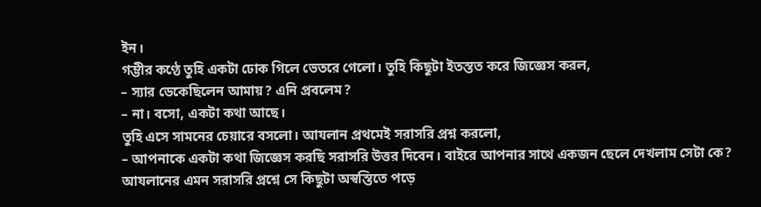ইন।
গম্ভীর কণ্ঠে তুহি একটা ঢোক গিলে ভেতরে গেলো। তুহি কিছুটা ইতস্তত করে জিজ্ঞেস করল,
– স্যার ডেকেছিলেন আমায়? এনি প্রবলেম?
– না। বসো, একটা কথা আছে।
তুহি এসে সামনের চেয়ারে বসলো। আযলান প্রথমেই সরাসরি প্রশ্ন করলো,
– আপনাকে একটা কথা জিজ্ঞেস করছি সরাসরি উত্তর দিবেন। বাইরে আপনার সাথে একজন ছেলে দেখলাম সেটা কে?
আযলানের এমন সরাসরি প্রশ্নে সে কিছুটা অস্বস্তিতে পড়ে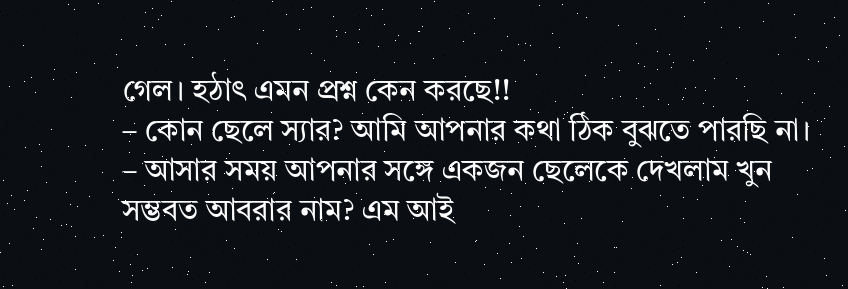গেল। হঠাৎ এমন প্রশ্ন কেন করছে!!
– কোন ছেলে স্যার? আমি আপনার কথা ঠিক বুঝতে পারছি না।
– আসার সময় আপনার সঙ্গে একজন ছেলেকে দেখলাম খুন সম্ভবত আবরার নাম? এম আই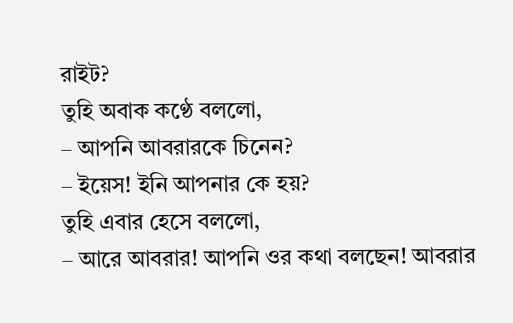রাইট?
তুহি অবাক কণ্ঠে বললো,
– আপনি আবরারকে চিনেন?
– ইয়েস! ইনি আপনার কে হয়?
তুহি এবার হেসে বললো,
– আরে আবরার! আপনি ওর কথা বলছেন! আবরার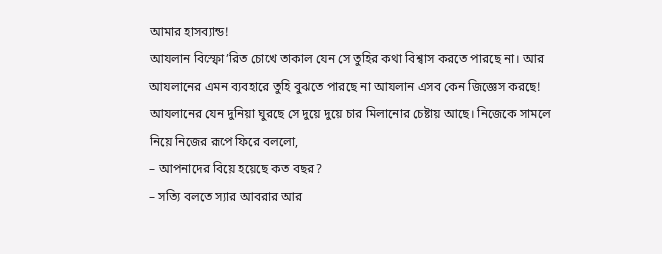আমার হাসব্যান্ড!
আযলান বিস্ফো’রিত চোখে তাকাল যেন সে তুহির কথা বিশ্বাস করতে পারছে না। আর আযলানের এমন ব্যবহারে তুহি বুঝতে পারছে না আযলান এসব কেন জিজ্ঞেস করছে! আযলানের যেন দুনিয়া ঘুরছে সে দুয়ে দুয়ে চার মিলানোর চেষ্টায় আছে। নিজেকে সামলে নিয়ে নিজের রূপে ফিরে বললো,
– আপনাদের বিয়ে হয়েছে কত বছর?
– সত্যি বলতে স্যার আবরার আর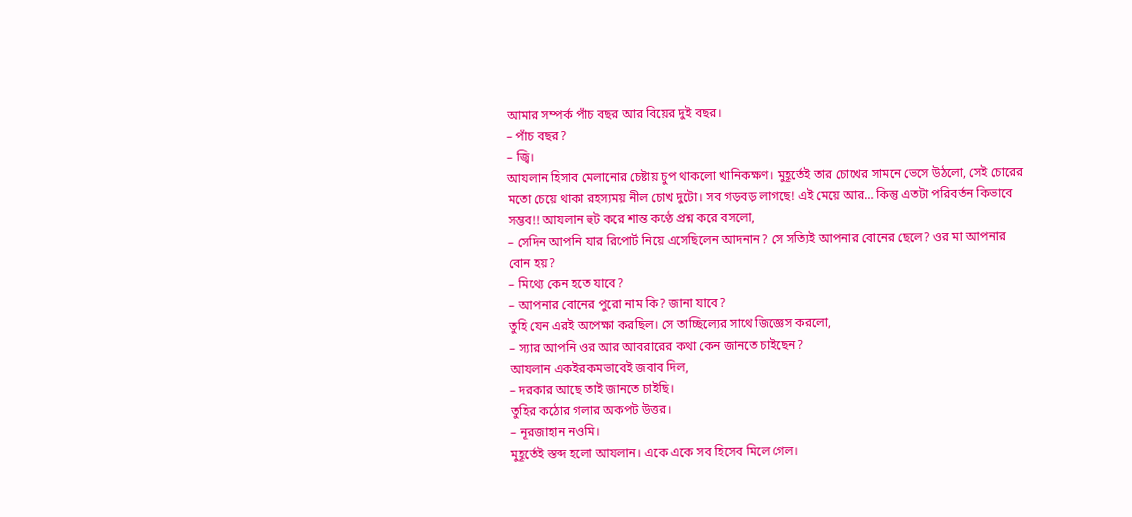আমার সম্পর্ক পাঁচ বছর আর বিয়ের দুই বছর।
– পাঁচ বছর?
– জ্বি।
আযলান হিসাব মেলানোর চেষ্টায় চুপ থাকলো খানিকক্ষণ। মুহূর্তেই তার চোখের সামনে ভেসে উঠলো, সেই চোরের মতো চেয়ে থাকা রহস্যময় নীল চোখ দুটো। সব গড়বড় লাগছে! এই মেয়ে আর… কিন্তু এতটা পরিবর্তন কিভাবে সম্ভব!! আযলান হুট করে শান্ত কণ্ঠে প্রশ্ন করে বসলো,
– সেদিন আপনি যার রিপোর্ট নিয়ে এসেছিলেন আদনান? সে সত্যিই আপনার বোনের ছেলে? ওর মা আপনার বোন হয়?
– মিথ্যে কেন হতে যাবে?
– আপনার বোনের পুরো নাম কি? জানা যাবে?
তুহি যেন এরই অপেক্ষা করছিল। সে তাচ্ছিল্যের সাথে জিজ্ঞেস করলো,
– স্যার আপনি ওর আর আবরারের কথা কেন জানতে চাইছেন?
আযলান একইরকমভাবেই জবাব দিল,
– দরকার আছে তাই জানতে চাইছি।
তুহির কঠোর গলার অকপট উত্তর।
– নূরজাহান নওমি।
মুহূর্তেই স্তব্দ হলো আযলান। একে একে সব হিসেব মিলে গেল।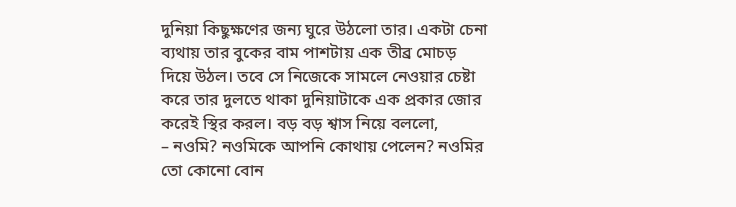দুনিয়া কিছুক্ষণের জন্য ঘুরে উঠলো তার। একটা চেনা ব্যথায় তার বুকের বাম পাশটায় এক তীব্র মোচড় দিয়ে উঠল। তবে সে নিজেকে সামলে নেওয়ার চেষ্টা করে তার দুলতে থাকা দুনিয়াটাকে এক প্রকার জোর করেই স্থির করল। বড় বড় শ্বাস নিয়ে বললো,
– নওমি? নওমিকে আপনি কোথায় পেলেন? নওমির তো কোনো বোন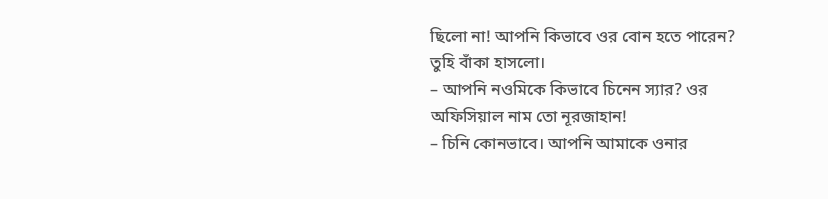ছিলো না! আপনি কিভাবে ওর বোন হতে পারেন?
তুহি বাঁকা হাসলো।
– আপনি নওমিকে কিভাবে চিনেন স্যার? ওর অফিসিয়াল নাম তো নূরজাহান!
– চিনি কোনভাবে। আপনি আমাকে ওনার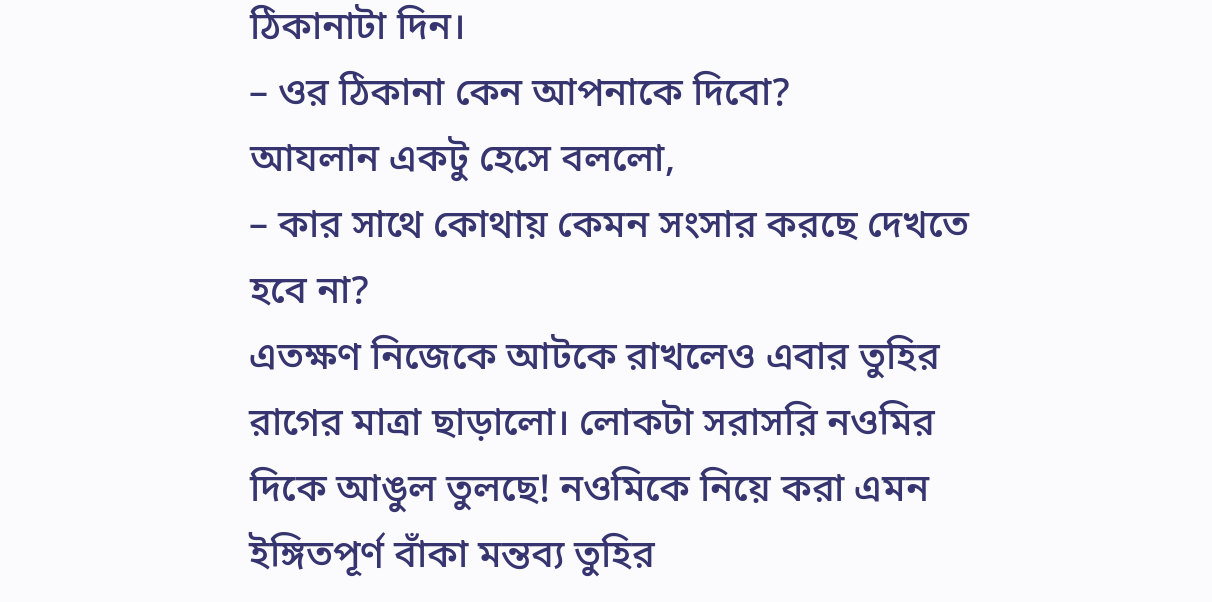ঠিকানাটা দিন।
– ওর ঠিকানা কেন আপনাকে দিবো?
আযলান একটু হেসে বললো,
– কার সাথে কোথায় কেমন সংসার করছে দেখতে হবে না?
এতক্ষণ নিজেকে আটকে রাখলেও এবার তুহির রাগের মাত্রা ছাড়ালো। লোকটা সরাসরি নওমির দিকে আঙুল তুলছে! নওমিকে নিয়ে করা এমন ইঙ্গিতপূর্ণ বাঁকা মন্তব্য তুহির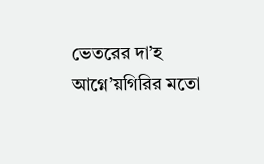ভেতরের দা’হ আগ্নে’য়গিরির মতো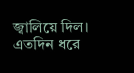জ্বালিয়ে দিল। এতদিন ধরে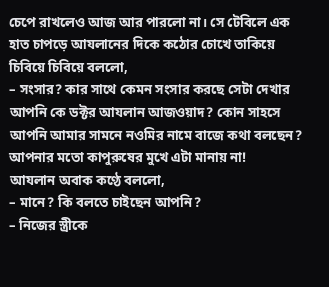চেপে রাখলেও আজ আর পারলো না। সে টেবিলে এক হাত চাপড়ে আযলানের দিকে কঠোর চোখে তাকিয়ে চিবিয়ে চিবিয়ে বললো,
– সংসার? কার সাথে কেমন সংসার করছে সেটা দেখার আপনি কে ডক্টর আযলান আজওয়াদ? কোন সাহসে আপনি আমার সামনে নওমির নামে বাজে কথা বলছেন? আপনার মতো কাপুরুষের মুখে এটা মানায় না!
আযলান অবাক কণ্ঠে বললো,
– মানে? কি বলতে চাইছেন আপনি?
– নিজের স্ত্রীকে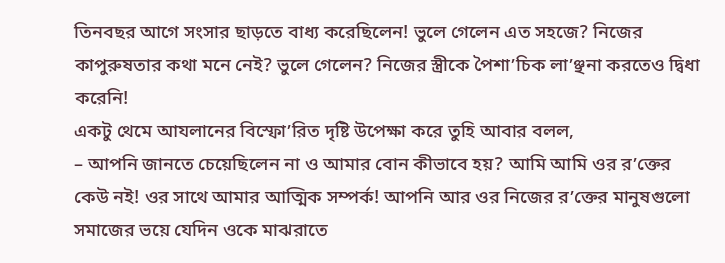তিনবছর আগে সংসার ছাড়তে বাধ্য করেছিলেন! ভুলে গেলেন এত সহজে? নিজের কাপুরুষতার কথা মনে নেই? ভুলে গেলেন? নিজের স্ত্রীকে পৈশা’চিক লা’ঞ্ছনা করতেও দ্বিধা করেনি!
একটু থেমে আযলানের বিস্ফো’রিত দৃষ্টি উপেক্ষা করে তুহি আবার বলল,
– আপনি জানতে চেয়েছিলেন না ও আমার বোন কীভাবে হয়? আমি আমি ওর র’ক্তের কেউ নই! ওর সাথে আমার আত্মিক সম্পর্ক! আপনি আর ওর নিজের র’ক্তের মানুষগুলো সমাজের ভয়ে যেদিন ওকে মাঝরাতে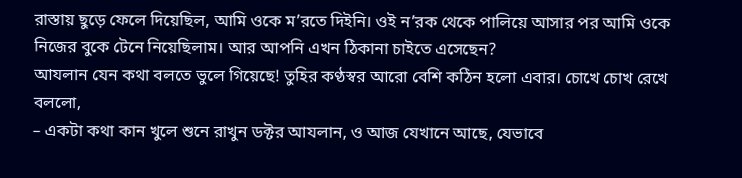রাস্তায় ছুড়ে ফেলে দিয়েছিল, আমি ওকে ম’রতে দিইনি। ওই ন’রক থেকে পালিয়ে আসার পর আমি ওকে নিজের বুকে টেনে নিয়েছিলাম। আর আপনি এখন ঠিকানা চাইতে এসেছেন?
আযলান যেন কথা বলতে ভুলে গিয়েছে! তুহির কণ্ঠস্বর আরো বেশি কঠিন হলো এবার। চোখে চোখ রেখে বললো,
– একটা কথা কান খুলে শুনে রাখুন ডক্টর আযলান, ও আজ যেখানে আছে, যেভাবে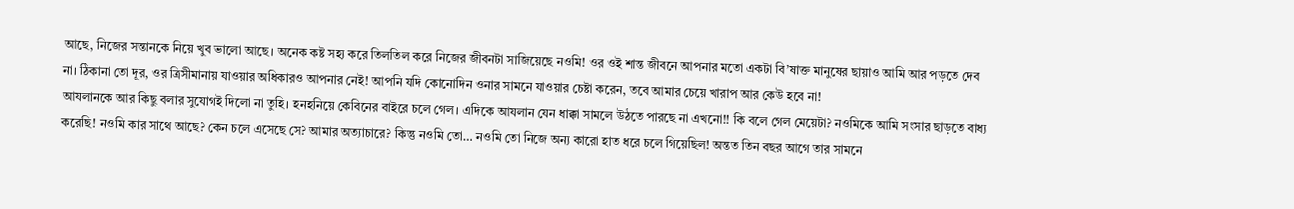আছে, নিজের সন্তানকে নিয়ে খুব ভালো আছে। অনেক কষ্ট সহ্য করে তিলতিল করে নিজের জীবনটা সাজিয়েছে নওমি! ওর ওই শান্ত জীবনে আপনার মতো একটা বি’ষাক্ত মানুষের ছায়াও আমি আর পড়তে দেব না। ঠিকানা তো দূর, ওর ত্রিসীমানায় যাওয়ার অধিকারও আপনার নেই! আপনি যদি কোনোদিন ওনার সামনে যাওয়ার চেষ্টা করেন, তবে আমার চেয়ে খারাপ আর কেউ হবে না!
আযলানকে আর কিছু বলার সুযোগই দিলো না তুহি। হনহনিয়ে কেবিনের বাইরে চলে গেল। এদিকে আযলান যেন ধাক্কা সামলে উঠতে পারছে না এখনো!! কি বলে গেল মেয়েটা? নওমিকে আমি সংসার ছাড়তে বাধ্য করেছি! নওমি কার সাথে আছে? কেন চলে এসেছে সে? আমার অত্যাচারে? কিন্তু নওমি তো… নওমি তো নিজে অন্য কারো হাত ধরে চলে গিয়েছিল! অন্তত তিন বছর আগে তার সামনে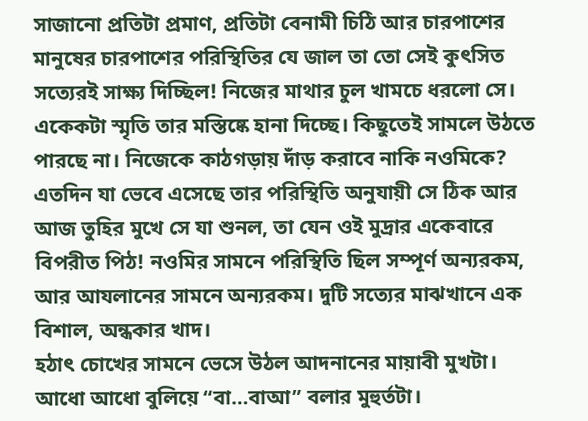সাজানো প্রতিটা প্রমাণ, প্রতিটা বেনামী চিঠি আর চারপাশের মানুষের চারপাশের পরিস্থিতির যে জাল তা তো সেই কুৎসিত সত্যেরই সাক্ষ্য দিচ্ছিল! নিজের মাথার চুল খামচে ধরলো সে।
একেকটা স্মৃতি তার মস্তিষ্কে হানা দিচ্ছে। কিছুতেই সামলে উঠতে পারছে না। নিজেকে কাঠগড়ায় দাঁড় করাবে নাকি নওমিকে?
এতদিন যা ভেবে এসেছে তার পরিস্থিতি অনুযায়ী সে ঠিক আর আজ তুহির মুখে সে যা শুনল, তা যেন ওই মুদ্রার একেবারে বিপরীত পিঠ! নওমির সামনে পরিস্থিতি ছিল সম্পূর্ণ অন্যরকম, আর আযলানের সামনে অন্যরকম। দুটি সত্যের মাঝখানে এক বিশাল, অন্ধকার খাদ।
হঠাৎ চোখের সামনে ভেসে উঠল আদনানের মায়াবী মুখটা। আধো আধো বুলিয়ে “বা…বাআ” বলার মুহুর্তটা।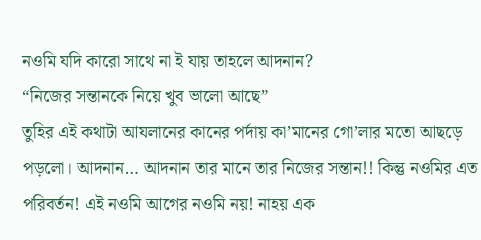নওমি যদি কারো সাথে না ই যায় তাহলে আদনান?
“নিজের সন্তানকে নিয়ে খুব ভালো আছে”
তুহির এই কথাটা আযলানের কানের পর্দায় কা’মানের গো’লার মতো আছড়ে পড়লো। আদনান… আদনান তার মানে তার নিজের সন্তান!! কিন্তু নওমির এত পরিবর্তন! এই নওমি আগের নওমি নয়! নাহয় এক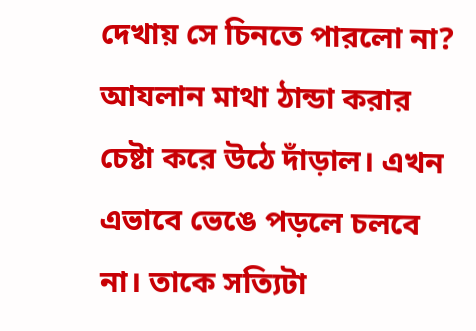দেখায় সে চিনতে পারলো না?
আযলান মাথা ঠান্ডা করার চেষ্টা করে উঠে দাঁড়াল। এখন এভাবে ভেঙে পড়লে চলবে না। তাকে সত্যিটা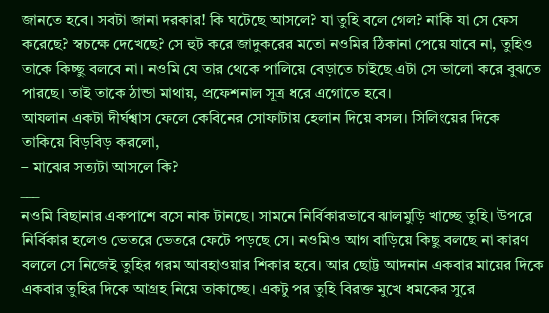জানতে হবে। সবটা জানা দরকার! কি ঘটেছে আসলে? যা তুহি বলে গেল? নাকি যা সে ফেস করেছে? স্বচক্ষে দেখেছে? সে হুট করে জাদুকরের মতো নওমির ঠিকানা পেয়ে যাবে না, তুহিও তাকে কিচ্ছু বলবে না। নওমি যে তার থেকে পালিয়ে বেড়াতে চাইছে এটা সে ভালো করে বুঝতে পারছে। তাই তাকে ঠান্ডা মাথায়, প্রফেশনাল সূত্র ধরে এগোতে হবে।
আযলান একটা দীর্ঘশ্বাস ফেলে কেবিনের সোফাটায় হেলান দিয়ে বসল। সিলিংয়ের দিকে তাকিয়ে বিড়বিড় করলো,
– মাঝের সত্যটা আসলে কি?
___
নওমি বিছানার একপাশে বসে নাক টানছে। সামনে নির্বিকারভাবে ঝালমুড়ি খাচ্ছে তুহি। উপরে নির্বিকার হলেও ভেতরে ভেতরে ফেটে পড়ছে সে। নওমিও আগ বাড়িয়ে কিছু বলছে না কারণ বললে সে নিজেই তুহির গরম আবহাওয়ার শিকার হবে। আর ছোট্ট আদনান একবার মায়ের দিকে একবার তুহির দিকে আগ্রহ নিয়ে তাকাচ্ছে। একটু পর তুহি বিরক্ত মুখে ধমকের সুরে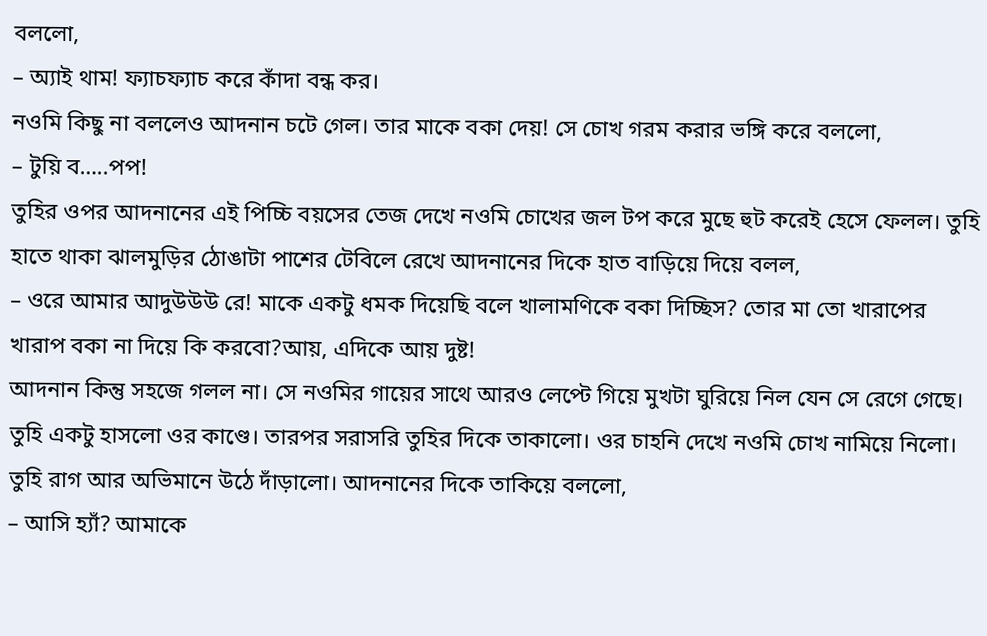বললো,
– অ্যাই থাম! ফ্যাচফ্যাচ করে কাঁদা বন্ধ কর।
নওমি কিছু না বললেও আদনান চটে গেল। তার মাকে বকা দেয়! সে চোখ গরম করার ভঙ্গি করে বললো,
– টুয়ি ব…..পপ!
তুহির ওপর আদনানের এই পিচ্চি বয়সের তেজ দেখে নওমি চোখের জল টপ করে মুছে হুট করেই হেসে ফেলল। তুহি হাতে থাকা ঝালমুড়ির ঠোঙাটা পাশের টেবিলে রেখে আদনানের দিকে হাত বাড়িয়ে দিয়ে বলল,
– ওরে আমার আদুউউউ রে! মাকে একটু ধমক দিয়েছি বলে খালামণিকে বকা দিচ্ছিস? তোর মা তো খারাপের খারাপ বকা না দিয়ে কি করবো?আয়, এদিকে আয় দুষ্ট!
আদনান কিন্তু সহজে গলল না। সে নওমির গায়ের সাথে আরও লেপ্টে গিয়ে মুখটা ঘুরিয়ে নিল যেন সে রেগে গেছে। তুহি একটু হাসলো ওর কাণ্ডে। তারপর সরাসরি তুহির দিকে তাকালো। ওর চাহনি দেখে নওমি চোখ নামিয়ে নিলো। তুহি রাগ আর অভিমানে উঠে দাঁড়ালো। আদনানের দিকে তাকিয়ে বললো,
– আসি হ্যাঁ? আমাকে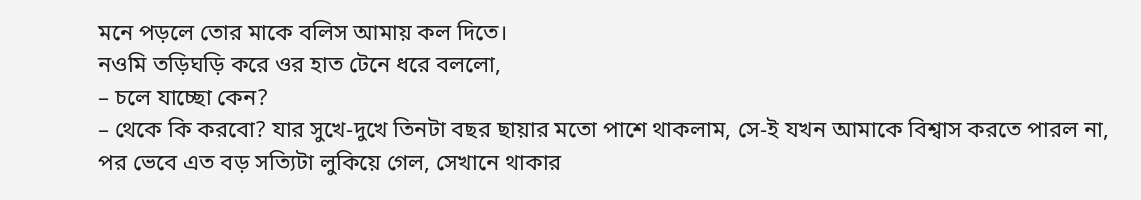মনে পড়লে তোর মাকে বলিস আমায় কল দিতে।
নওমি তড়িঘড়ি করে ওর হাত টেনে ধরে বললো,
– চলে যাচ্ছো কেন?
– থেকে কি করবো? যার সুখে-দুখে তিনটা বছর ছায়ার মতো পাশে থাকলাম, সে-ই যখন আমাকে বিশ্বাস করতে পারল না, পর ভেবে এত বড় সত্যিটা লুকিয়ে গেল, সেখানে থাকার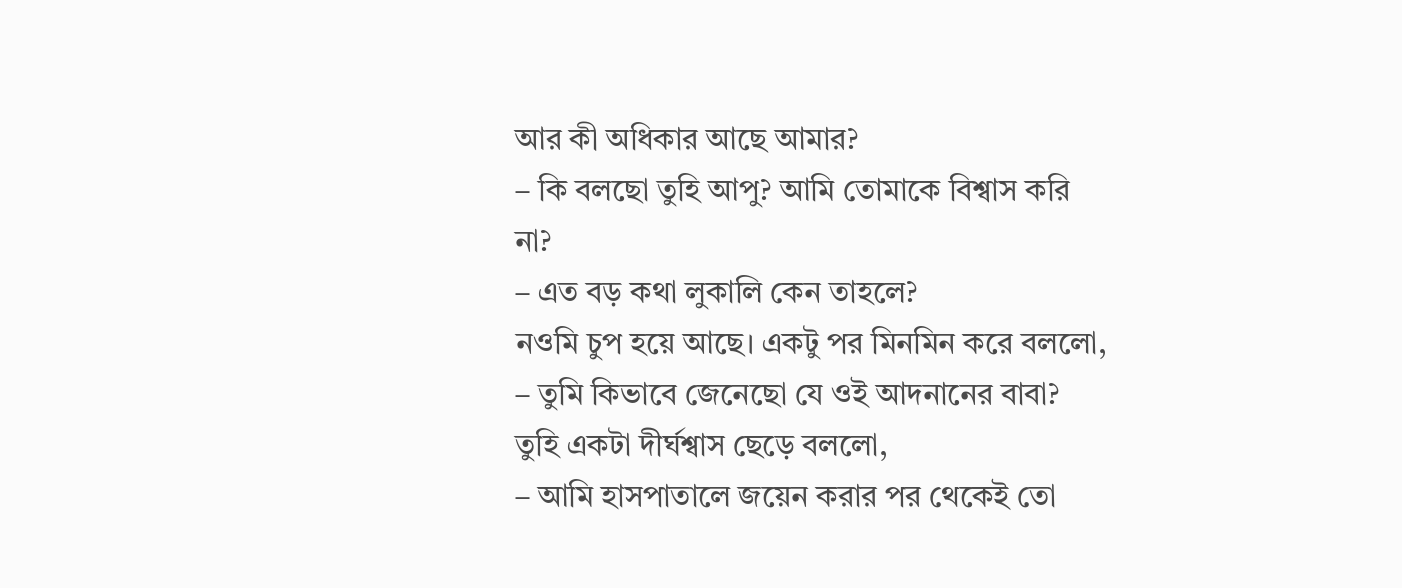আর কী অধিকার আছে আমার?
– কি বলছো তুহি আপু? আমি তোমাকে বিশ্বাস করি না?
– এত বড় কথা লুকালি কেন তাহলে?
নওমি চুপ হয়ে আছে। একটু পর মিনমিন করে বললো,
– তুমি কিভাবে জেনেছো যে ওই আদনানের বাবা?
তুহি একটা দীর্ঘশ্বাস ছেড়ে বললো,
– আমি হাসপাতালে জয়েন করার পর থেকেই তো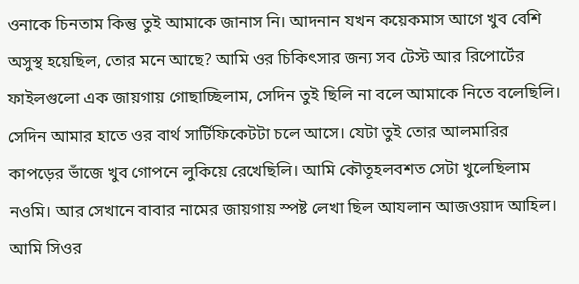ওনাকে চিনতাম কিন্তু তুই আমাকে জানাস নি। আদনান যখন কয়েকমাস আগে খুব বেশি অসুস্থ হয়েছিল, তোর মনে আছে? আমি ওর চিকিৎসার জন্য সব টেস্ট আর রিপোর্টের ফাইলগুলো এক জায়গায় গোছাচ্ছিলাম, সেদিন তুই ছিলি না বলে আমাকে নিতে বলেছিলি। সেদিন আমার হাতে ওর বার্থ সার্টিফিকেটটা চলে আসে। যেটা তুই তোর আলমারির কাপড়ের ভাঁজে খুব গোপনে লুকিয়ে রেখেছিলি। আমি কৌতূহলবশত সেটা খুলেছিলাম নওমি। আর সেখানে বাবার নামের জায়গায় স্পষ্ট লেখা ছিল আযলান আজওয়াদ আহিল। আমি সিওর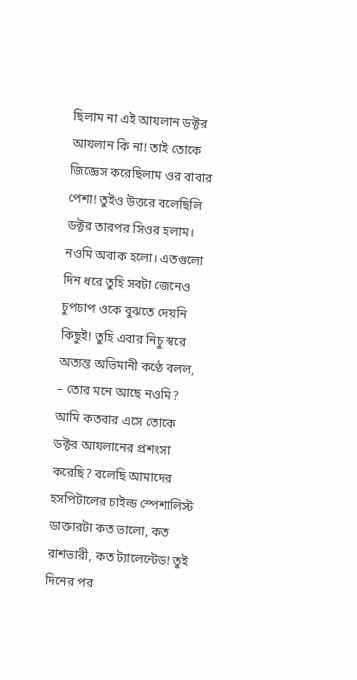ছিলাম না এই আযলান ডক্টর আযলান কি না! তাই তোকে জিজ্ঞেস করেছিলাম ওর বাবার পেশা! তুইও উত্তরে বলেছিলি ডক্টর তারপর সিওর হলাম।
নওমি অবাক হলো। এতগুলো দিন ধরে তুহি সবটা জেনেও চুপচাপ ওকে বুঝতে দেয়নি কিছুই! তুহি এবার নিচু স্বরে অত্যন্ত অভিমানী কণ্ঠে বলল,
– তোর মনে আছে নওমি? আমি কতবার এসে তোকে ডক্টর আযলানের প্রশংসা করেছি? বলেছি আমাদের হসপিটালের চাইল্ড স্পেশালিস্ট ডাক্তারটা কত ভালো, কত রাশভারী, কত ট্যালেন্টেড! তুই দিনের পর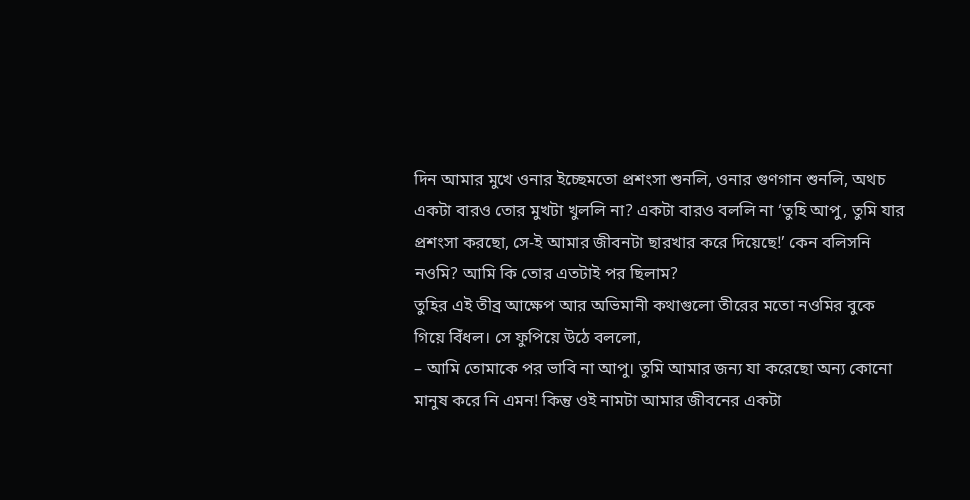দিন আমার মুখে ওনার ইচ্ছেমতো প্রশংসা শুনলি, ওনার গুণগান শুনলি, অথচ একটা বারও তোর মুখটা খুললি না? একটা বারও বললি না ‘তুহি আপু, তুমি যার প্রশংসা করছো, সে-ই আমার জীবনটা ছারখার করে দিয়েছে!’ কেন বলিসনি নওমি? আমি কি তোর এতটাই পর ছিলাম?
তুহির এই তীব্র আক্ষেপ আর অভিমানী কথাগুলো তীরের মতো নওমির বুকে গিয়ে বিঁধল। সে ফুপিয়ে উঠে বললো,
– আমি তোমাকে পর ভাবি না আপু। তুমি আমার জন্য যা করেছো অন্য কোনো মানুষ করে নি এমন! কিন্তু ওই নামটা আমার জীবনের একটা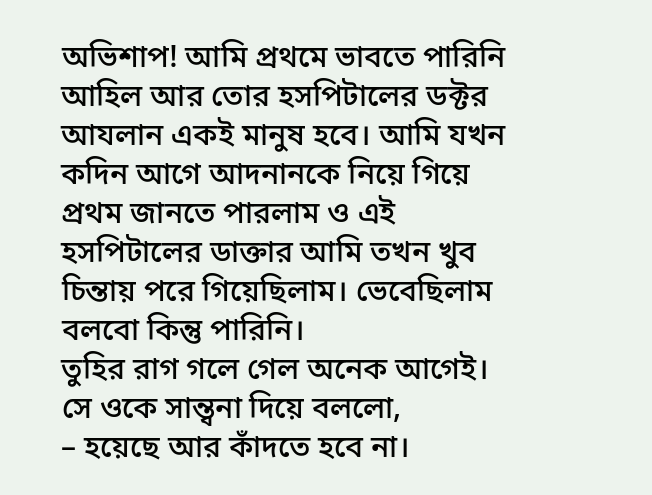অভিশাপ! আমি প্রথমে ভাবতে পারিনি আহিল আর তোর হসপিটালের ডক্টর আযলান একই মানুষ হবে। আমি যখন কদিন আগে আদনানকে নিয়ে গিয়ে প্রথম জানতে পারলাম ও এই হসপিটালের ডাক্তার আমি তখন খুব চিন্তায় পরে গিয়েছিলাম। ভেবেছিলাম বলবো কিন্তু পারিনি।
তুহির রাগ গলে গেল অনেক আগেই। সে ওকে সান্ত্বনা দিয়ে বললো,
– হয়েছে আর কাঁদতে হবে না।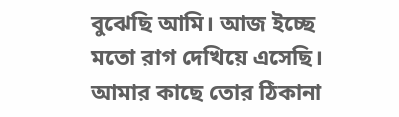বুঝেছি আমি। আজ ইচ্ছে মতো রাগ দেখিয়ে এসেছি। আমার কাছে তোর ঠিকানা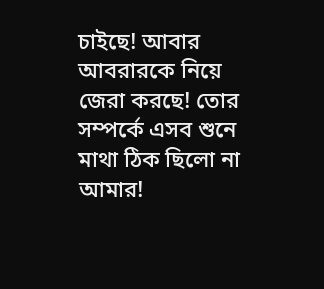চাইছে! আবার আবরারকে নিয়ে জেরা করছে! তোর সম্পর্কে এসব শুনে মাথা ঠিক ছিলো না আমার!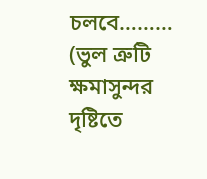চলবে………
(ভুল ত্রুটি ক্ষমাসুন্দর দৃষ্টিতে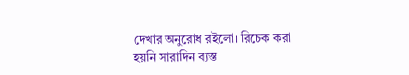দেখার অনুরোধ রইলো। রিচেক করা হয়নি সারাদিন ব্যস্ত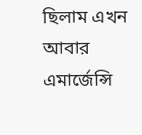ছিলাম এখন আবার এমার্জেন্সি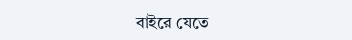বাইরে যেতে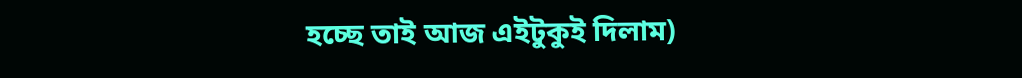হচ্ছে তাই আজ এইটুকুই দিলাম)